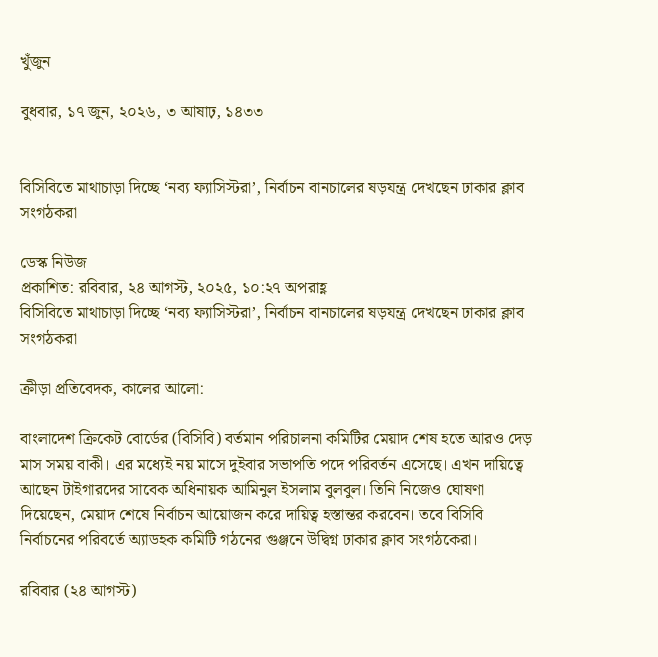খুঁজুন

বুধবার, ১৭ জুন, ২০২৬, ৩ আষাঢ়, ১৪৩৩


বিসিবিতে মাথাচাড়া দিচ্ছে ‘নব্য ফ্যাসিস্টরা’, নির্বাচন বানচালের ষড়যন্ত্র দেখছেন ঢাকার ক্লাব সংগঠকরা

ডেস্ক নিউজ
প্রকাশিত: রবিবার, ২৪ আগস্ট, ২০২৫, ১০:২৭ অপরাহ্ণ
বিসিবিতে মাথাচাড়া দিচ্ছে ‘নব্য ফ্যাসিস্টরা’, নির্বাচন বানচালের ষড়যন্ত্র দেখছেন ঢাকার ক্লাব সংগঠকরা

ক্রীড়া প্রতিবেদক, কালের আলো:

বাংলাদেশ ক্রিকেট বোর্ডের (বিসিবি) বর্তমান পরিচালনা কমিটির মেয়াদ শেষ হতে আরও দেড় মাস সময় বাকী। এর মধ্যেই নয় মাসে দুইবার সভাপতি পদে পরিবর্তন এসেছে। এখন দায়িত্বে আছেন টাইগারদের সাবেক অধিনায়ক আমিনুল ইসলাম বুলবুল। তিনি নিজেও ঘোষণা দিয়েছেন, মেয়াদ শেষে নির্বাচন আয়োজন করে দায়িত্ব হস্তান্তর করবেন। তবে বিসিবি নির্বাচনের পরিবর্তে অ্যাডহক কমিটি গঠনের গুঞ্জনে উদ্বিগ্ন ঢাকার ক্লাব সংগঠকেরা।

রবিবার (২৪ আগস্ট)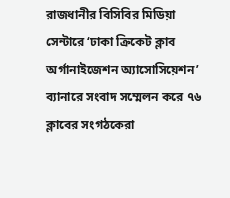রাজধানীর বিসিবির মিডিয়া সেন্টারে ‘ঢাকা ক্রিকেট ক্লাব অর্গানাইজেশন অ্যাসোসিয়েশন’ ব্যানারে সংবাদ সম্মেলন করে ৭৬ ক্লাবের সংগঠকেরা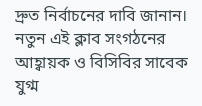দ্রুত নির্বাচনের দাবি জানান। নতুন এই ক্লাব সংগঠনের আহ্বায়ক ও বিসিবির সাবেক যুগ্ম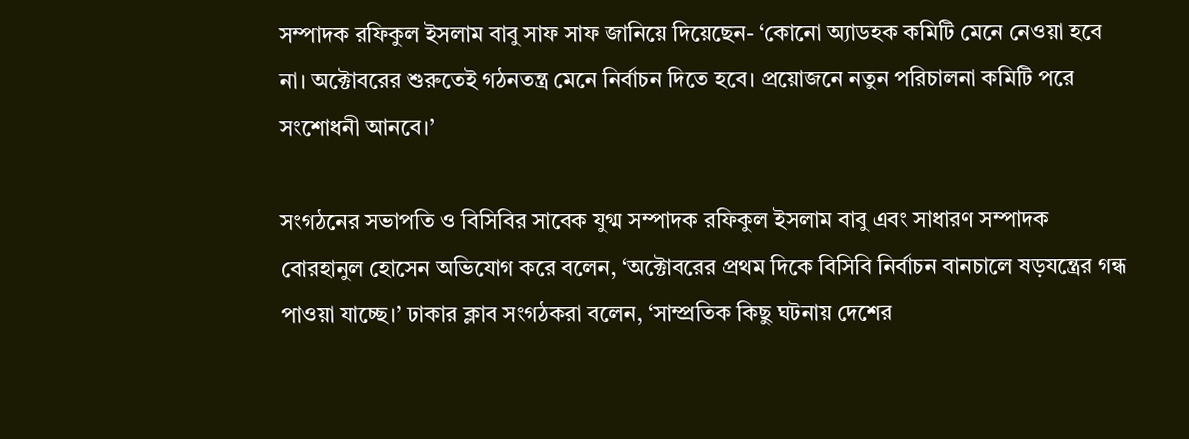সম্পাদক রফিকুল ইসলাম বাবু সাফ সাফ জানিয়ে দিয়েছেন- ‘কোনো অ্যাডহক কমিটি মেনে নেওয়া হবে না। অক্টোবরের শুরুতেই গঠনতন্ত্র মেনে নির্বাচন দিতে হবে। প্রয়োজনে নতুন পরিচালনা কমিটি পরে সংশোধনী আনবে।’

সংগঠনের সভাপতি ও বিসিবির সাবেক যুগ্ম সম্পাদক রফিকুল ইসলাম বাবু এবং সাধারণ সম্পাদক বোরহানুল হোসেন অভিযোগ করে বলেন, ‘অক্টোবরের প্রথম দিকে বিসিবি নির্বাচন বানচালে ষড়যন্ত্রের গন্ধ পাওয়া যাচ্ছে।’ ঢাকার ক্লাব সংগঠকরা বলেন, ‘সাম্প্রতিক কিছু ঘটনায় দেশের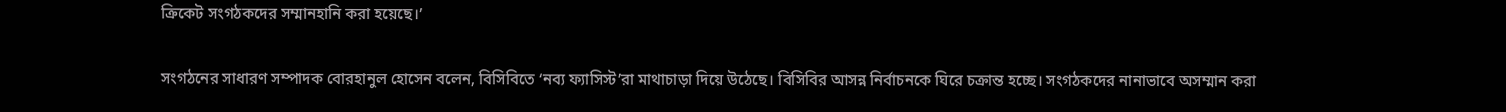ক্রিকেট সংগঠকদের সম্মানহানি করা হয়েছে।’

সংগঠনের সাধারণ সম্পাদক বোরহানুল হোসেন বলেন, বিসিবিতে ‘নব্য ফ্যাসিস্ট’রা মাথাচাড়া দিয়ে উঠেছে। বিসিবির আসন্ন নির্বাচনকে ঘিরে চক্রান্ত হচ্ছে। সংগঠকদের নানাভাবে অসম্মান করা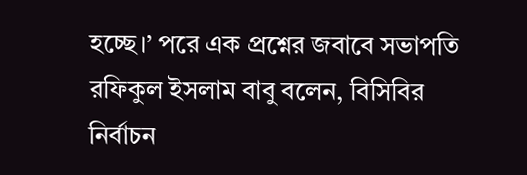হচ্ছে।’ পরে এক প্রশ্নের জবাবে সভাপতি রফিকুল ইসলাম বাবু বলেন, বিসিবির নির্বাচন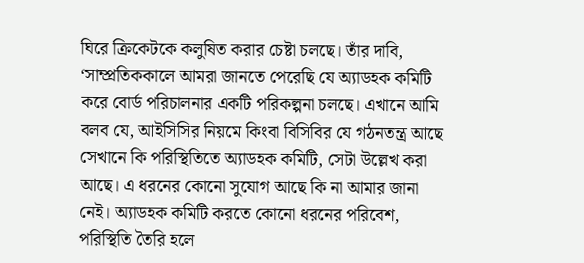ঘিরে ক্রিকেটকে কলুষিত করার চেষ্টা চলছে। তাঁর দাবি, ‘সাম্প্রতিককালে আমরা জানতে পেরেছি যে অ্যাডহক কমিটি করে বোর্ড পরিচালনার একটি পরিকল্পনা চলছে। এখানে আমি বলব যে, আইসিসির নিয়মে কিংবা বিসিবির যে গঠনতন্ত্র আছে সেখানে কি পরিস্থিতিতে অ্যাডহক কমিটি, সেটা উল্লেখ করা আছে। এ ধরনের কোনো সুযোগ আছে কি না আমার জানা নেই। অ্যাডহক কমিটি করতে কোনো ধরনের পরিবেশ, পরিস্থিতি তৈরি হলে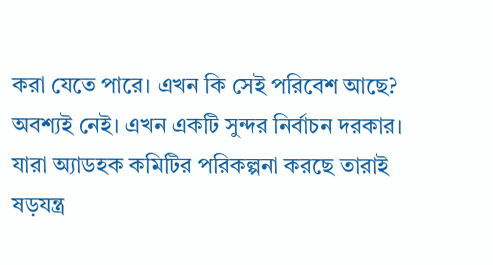করা যেতে পারে। এখন কি সেই পরিবেশ আছে? অবশ্যই নেই। এখন একটি সুন্দর নির্বাচন দরকার। যারা অ্যাডহক কমিটির পরিকল্পনা করছে তারাই ষড়যন্ত্র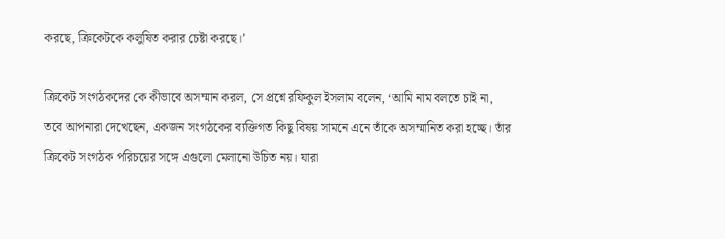করছে, ক্রিকেটকে কলুষিত করার চেষ্টা করছে।’

ক্রিকেট সংগঠকদের কে কীভাবে অসম্মান করল, সে প্রশ্নে রফিকুল ইসলাম বলেন, ‘আমি নাম বলতে চাই না, তবে আপনারা দেখেছেন, একজন সংগঠকের ব্যক্তিগত কিছু বিষয় সামনে এনে তাঁকে অসম্মানিত করা হচ্ছে। তাঁর ক্রিকেট সংগঠক পরিচয়ের সঙ্গে এগুলো মেলানো উচিত নয়। যারা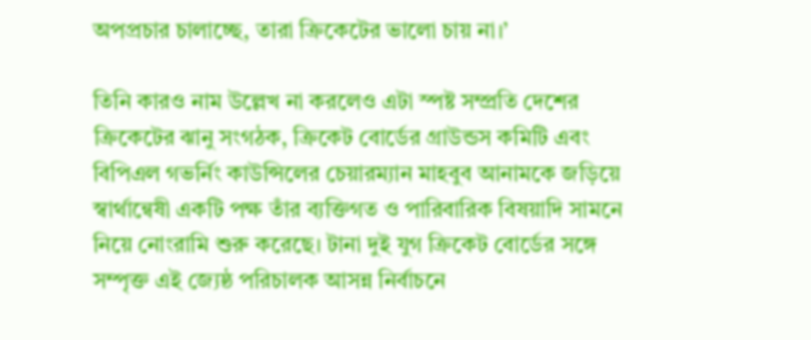অপপ্রচার চালাচ্ছে, তারা ক্রিকেটের ভালো চায় না।’

তিনি কারও নাম উল্লেখ না করলেও এটা স্পষ্ট সম্প্রতি দেশের ক্রিকেটের ঝানু সংগঠক, ক্রিকেট বোর্ডের গ্রাউন্ডস কমিটি এবং বিপিএল গভর্নিং কাউন্সিলের চেয়ারম্যান মাহবুব আনামকে জড়িয়ে স্বার্থান্বেষী একটি পক্ষ তাঁর ব্যক্তিগত ও পারিবারিক বিষয়াদি সামনে নিয়ে নোংরামি শুরু করেছে। টানা দুই যুগ ক্রিকেট বোর্ডের সঙ্গে সম্পৃক্ত এই জ্যেষ্ঠ পরিচালক আসন্ন নির্বাচনে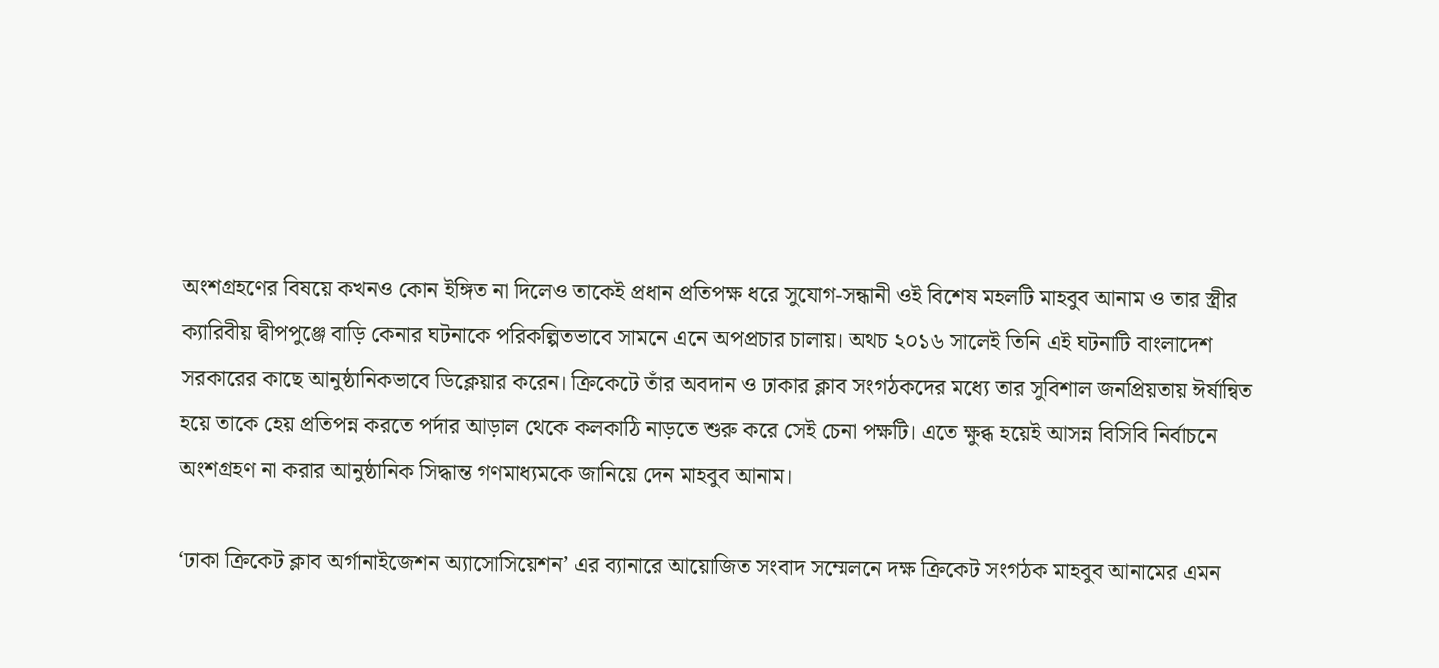অংশগ্রহণের বিষয়ে কখনও কোন ইঙ্গিত না দিলেও তাকেই প্রধান প্রতিপক্ষ ধরে সুযোগ-সন্ধানী ওই বিশেষ মহলটি মাহবুব আনাম ও তার স্ত্রীর ক্যারিবীয় দ্বীপপুঞ্জে বাড়ি কেনার ঘটনাকে পরিকল্পিতভাবে সামনে এনে অপপ্রচার চালায়। অথচ ২০১৬ সালেই তিনি এই ঘটনাটি বাংলাদেশ সরকারের কাছে আনুষ্ঠানিকভাবে ডিক্লেয়ার করেন। ক্রিকেটে তাঁর অবদান ও ঢাকার ক্লাব সংগঠকদের মধ্যে তার সুবিশাল জনপ্রিয়তায় ঈর্ষান্বিত হয়ে তাকে হেয় প্রতিপন্ন করতে পর্দার আড়াল থেকে কলকাঠি নাড়তে শুরু করে সেই চেনা পক্ষটি। এতে ক্ষুব্ধ হয়েই আসন্ন বিসিবি নির্বাচনে অংশগ্রহণ না করার আনুষ্ঠানিক সিদ্ধান্ত গণমাধ্যমকে জানিয়ে দেন মাহবুব আনাম।

‘ঢাকা ক্রিকেট ক্লাব অর্গানাইজেশন অ্যাসোসিয়েশন’ এর ব্যানারে আয়োজিত সংবাদ সম্মেলনে দক্ষ ক্রিকেট সংগঠক মাহবুব আনামের এমন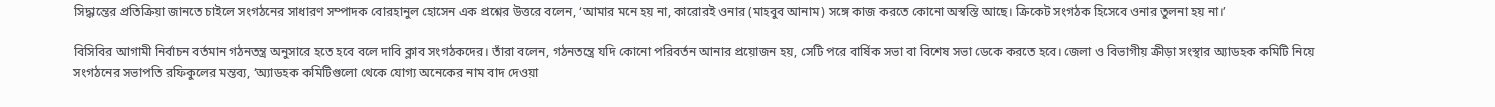সিদ্ধান্তের প্রতিক্রিয়া জানতে চাইলে সংগঠনের সাধারণ সম্পাদক বোরহানুল হোসেন এক প্রশ্নের উত্তরে বলেন, ‘আমার মনে হয় না, কারোরই ওনার (মাহবুব আনাম) সঙ্গে কাজ করতে কোনো অস্বস্তি আছে। ক্রিকেট সংগঠক হিসেবে ওনার তুলনা হয় না।’

বিসিবির আগামী নির্বাচন বর্তমান গঠনতন্ত্র অনুসারে হতে হবে বলে দাবি ক্লাব সংগঠকদের। তাঁরা বলেন, গঠনতন্ত্রে যদি কোনো পরিবর্তন আনার প্রয়োজন হয়, সেটি পরে বার্ষিক সভা বা বিশেষ সভা ডেকে করতে হবে। জেলা ও বিভাগীয় ক্রীড়া সংস্থার অ্যাডহক কমিটি নিয়ে সংগঠনের সভাপতি রফিকুলের মন্তব্য, ‘অ্যাডহক কমিটিগুলো থেকে যোগ্য অনেকের নাম বাদ দেওয়া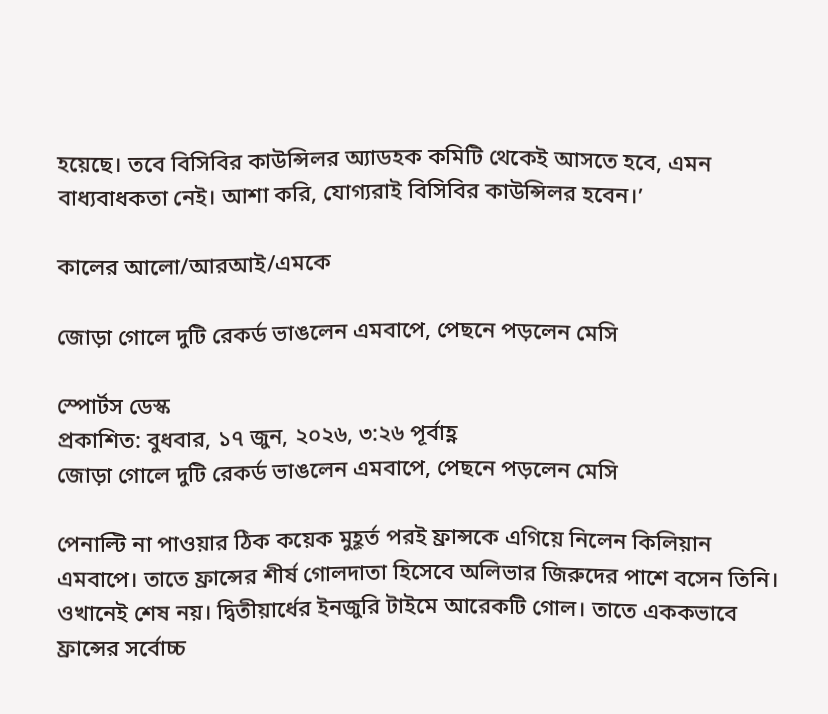হয়েছে। তবে বিসিবির কাউন্সিলর অ্যাডহক কমিটি থেকেই আসতে হবে, এমন বাধ্যবাধকতা নেই। আশা করি, যোগ্যরাই বিসিবির কাউন্সিলর হবেন।’

কালের আলো/আরআই/এমকে

জোড়া গোলে দুটি রেকর্ড ভাঙলেন এমবাপে, পেছনে পড়লেন মেসি

স্পোর্টস ডেস্ক
প্রকাশিত: বুধবার, ১৭ জুন, ২০২৬, ৩:২৬ পূর্বাহ্ণ
জোড়া গোলে দুটি রেকর্ড ভাঙলেন এমবাপে, পেছনে পড়লেন মেসি

পেনাল্টি না পাওয়ার ঠিক কয়েক মুহূর্ত পরই ফ্রান্সকে এগিয়ে নিলেন কিলিয়ান এমবাপে। তাতে ফ্রান্সের শীর্ষ গোলদাতা হিসেবে অলিভার জিরুদের পাশে বসেন তিনি। ওখানেই শেষ নয়। দ্বিতীয়ার্ধের ইনজুরি টাইমে আরেকটি গোল। তাতে এককভাবে ফ্রান্সের সর্বোচ্চ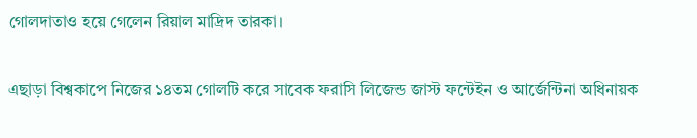গোলদাতাও হয়ে গেলেন রিয়াল মাদ্রিদ তারকা।

এছাড়া বিশ্বকাপে নিজের ১৪তম গোলটি করে সাবেক ফরাসি লিজেন্ড জাস্ট ফন্টেইন ও আর্জেন্টিনা অধিনায়ক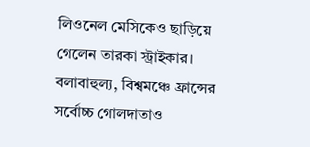লিওনেল মেসিকেও ছাড়িয়ে গেলেন তারকা স্ট্রাইকার। বলাবাহুল্য, বিশ্বমঞ্চে ফ্রান্সের সর্বোচ্চ গোলদাতাও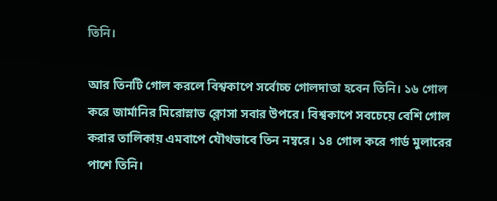তিনি।

আর তিনটি গোল করলে বিশ্বকাপে সর্বোচ্চ গোলদাতা হবেন তিনি। ১৬ গোল করে জার্মানির মিরোস্লাভ ক্লোসা সবার উপরে। বিশ্বকাপে সবচেয়ে বেশি গোল করার তালিকায় এমবাপে যৌথভাবে তিন নম্বরে। ১৪ গোল করে গার্ড মুলারের পাশে তিনি।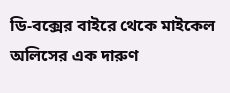ডি-বক্সের বাইরে থেকে মাইকেল অলিসের এক দারুণ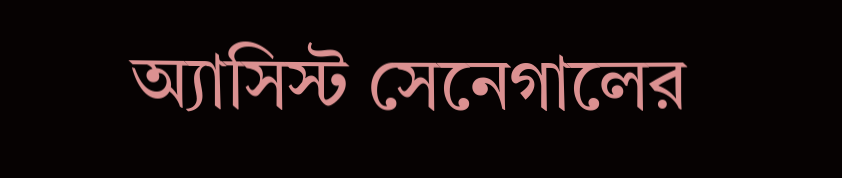অ্যাসিস্ট সেনেগালের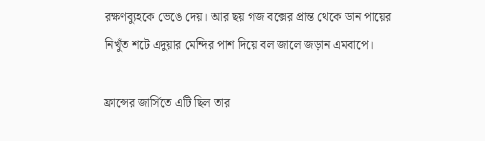রক্ষণব্যুহকে ভেঙে দেয়। আর ছয় গজ বক্সের প্রান্ত থেকে ডান পায়ের নিখুঁত শটে এদুয়ার মেন্দির পাশ দিয়ে বল জালে জড়ান এমবাপে।

ফ্রান্সের জার্সিতে এটি ছিল তার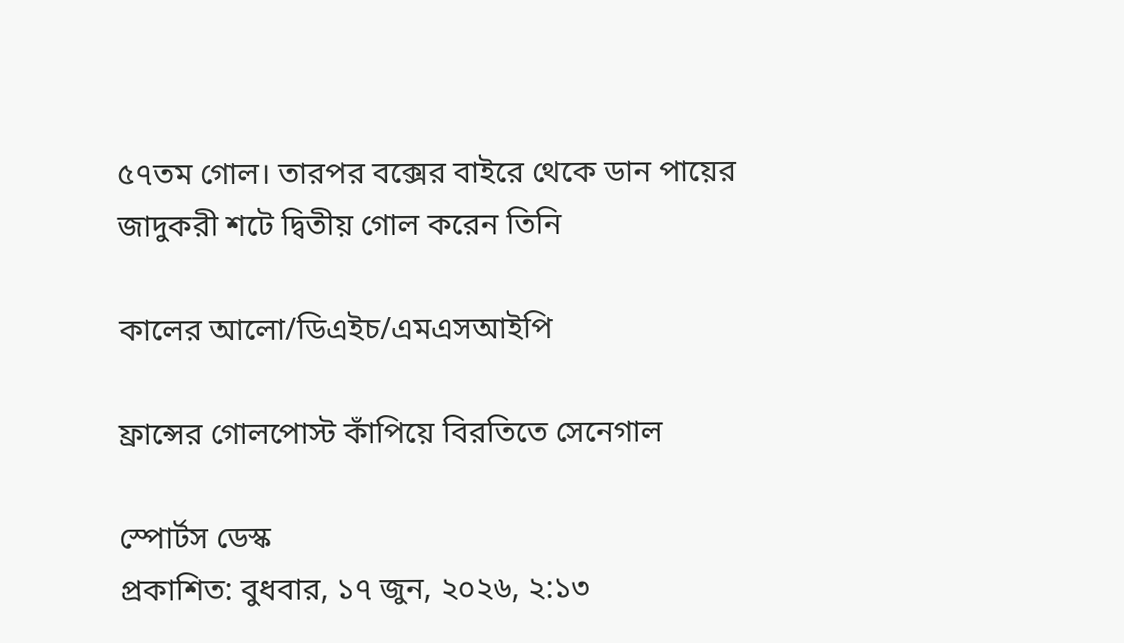৫৭তম গোল। তারপর বক্সের বাইরে থেকে ডান পায়ের জাদুকরী শটে দ্বিতীয় গোল করেন তিনি

কালের আলো/ডিএইচ/এমএসআইপি

ফ্রান্সের গোলপোস্ট কাঁপিয়ে বিরতিতে সেনেগাল

স্পোর্টস ডেস্ক
প্রকাশিত: বুধবার, ১৭ জুন, ২০২৬, ২:১৩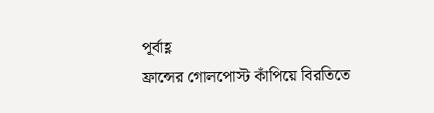পূর্বাহ্ণ
ফ্রান্সের গোলপোস্ট কাঁপিয়ে বিরতিতে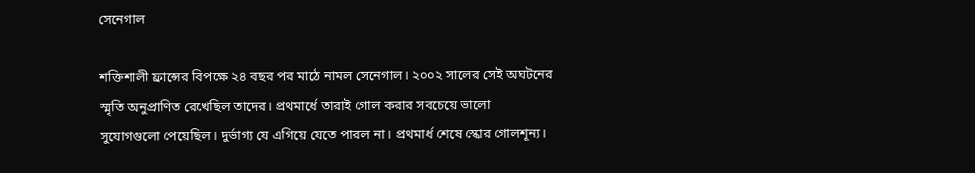সেনেগাল

শক্তিশালী ফ্রান্সের বিপক্ষে ২৪ বছর পর মাঠে নামল সেনেগাল। ২০০২ সালের সেই অঘটনের স্মৃতি অনুপ্রাণিত রেখেছিল তাদের। প্রথমার্ধে তারাই গোল করার সবচেয়ে ভালো সুযোগগুলো পেয়েছিল। দুর্ভাগ্য যে এগিয়ে যেতে পারল না। প্রথমার্ধ শেষে স্কোর গোলশূন্য।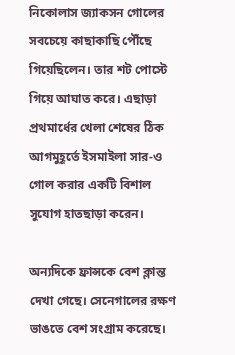নিকোলাস জ্যাকসন গোলের সবচেয়ে কাছাকাছি পৌঁছে গিয়েছিলেন। তার শট পোস্টে গিয়ে আঘাত করে। এছাড়া প্রথমার্ধের খেলা শেষের ঠিক আগমুহূর্তে ইসমাইলা সার-ও গোল করার একটি বিশাল সুযোগ হাতছাড়া করেন।

অন্যদিকে ফ্রান্সকে বেশ ক্লান্ত দেখা গেছে। সেনেগালের রক্ষণ ভাঙতে বেশ সংগ্রাম করেছে।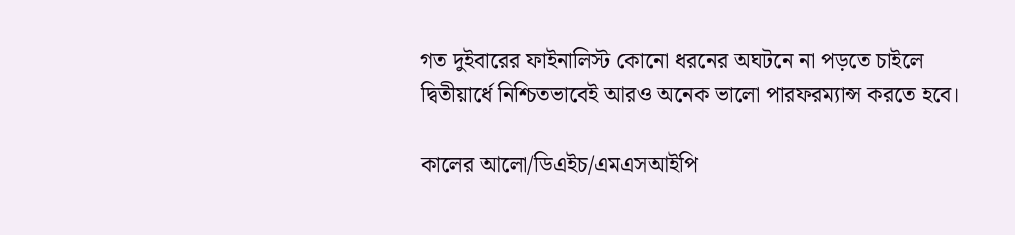গত দুইবারের ফাইনালিস্ট কোনো ধরনের অঘটনে না পড়তে চাইলে দ্বিতীয়ার্ধে নিশ্চিতভাবেই আরও অনেক ভালো পারফরম্যান্স করতে হবে।

কালের আলো/ডিএইচ/এমএসআইপি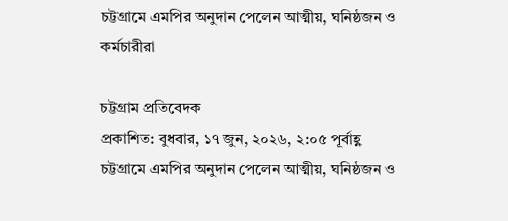চট্টগ্রামে এমপির অনুদান পেলেন আত্মীয়, ঘনিষ্ঠজন ও কর্মচারীরা

চট্টগ্রাম প্রতিবেদক
প্রকাশিত: বুধবার, ১৭ জুন, ২০২৬, ২:০৫ পূর্বাহ্ণ
চট্টগ্রামে এমপির অনুদান পেলেন আত্মীয়, ঘনিষ্ঠজন ও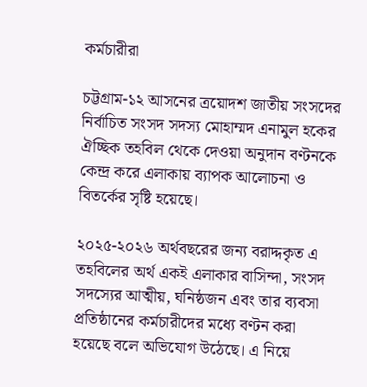কর্মচারীরা

চট্টগ্রাম-১২ আসনের ত্রয়োদশ জাতীয় সংসদের নির্বাচিত সংসদ সদস্য মোহাম্মদ এনামুল হকের ঐচ্ছিক তহবিল থেকে দেওয়া অনুদান বণ্টনকে কেন্দ্র করে এলাকায় ব্যাপক আলোচনা ও বিতর্কের সৃষ্টি হয়েছে।

২০২৫-২০২৬ অর্থবছরের জন্য বরাদ্দকৃত এ তহবিলের অর্থ একই এলাকার বাসিন্দা, সংসদ সদস্যের আত্মীয়, ঘনিষ্ঠজন এবং তার ব্যবসা প্রতিষ্ঠানের কর্মচারীদের মধ্যে বণ্টন করা হয়েছে বলে অভিযোগ উঠেছে। এ নিয়ে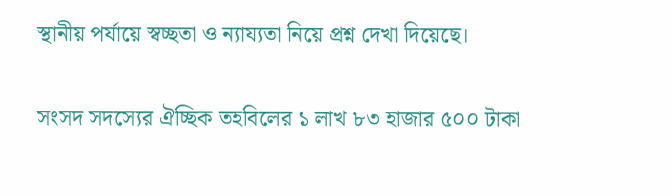স্থানীয় পর্যায়ে স্বচ্ছতা ও ন্যায্যতা নিয়ে প্রশ্ন দেখা দিয়েছে।

সংসদ সদস্যের ঐচ্ছিক তহবিলের ১ লাখ ৮৩ হাজার ৫০০ টাকা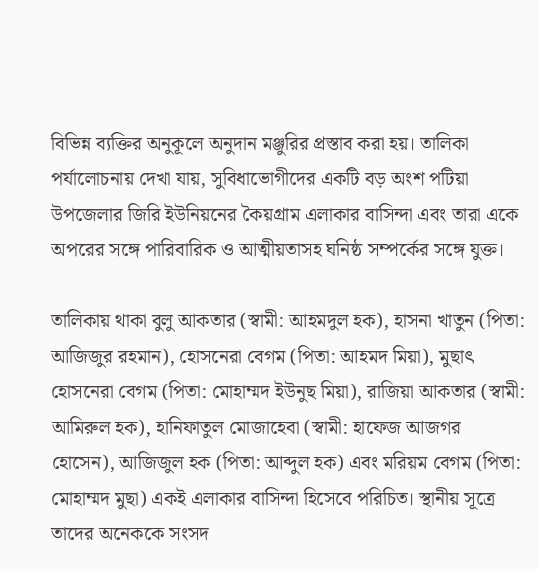বিভিন্ন ব্যক্তির অনুকূলে অনুদান মঞ্জুরির প্রস্তাব করা হয়। তালিকা পর্যালোচনায় দেখা যায়, সুবিধাভোগীদের একটি বড় অংশ পটিয়া উপজেলার জিরি ইউনিয়নের কৈয়গ্রাম এলাকার বাসিন্দা এবং তারা একে অপরের সঙ্গে পারিবারিক ও আত্মীয়তাসহ ঘনিষ্ঠ সম্পর্কের সঙ্গে যুক্ত।

তালিকায় থাকা বুলু আকতার (স্বামী: আহমদুল হক), হাসনা খাতুন (পিতা: আজিজুর রহমান), হোসনেরা বেগম (পিতা: আহমদ মিয়া), মুছাৎ হোসনেরা বেগম (পিতা: মোহাম্মদ ইউনুছ মিয়া), রাজিয়া আকতার (স্বামী: আমিরুল হক), হানিফাতুল মোজাহেবা (স্বামী: হাফেজ আজগর হোসেন), আজিজুল হক (পিতা: আব্দুল হক) এবং মরিয়ম বেগম (পিতা: মোহাম্মদ মুছা) একই এলাকার বাসিন্দা হিসেবে পরিচিত। স্থানীয় সূত্রে তাদের অনেককে সংসদ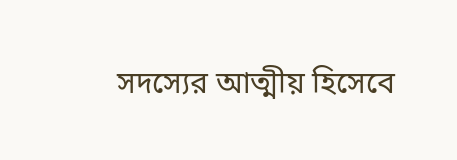সদস্যের আত্মীয় হিসেবে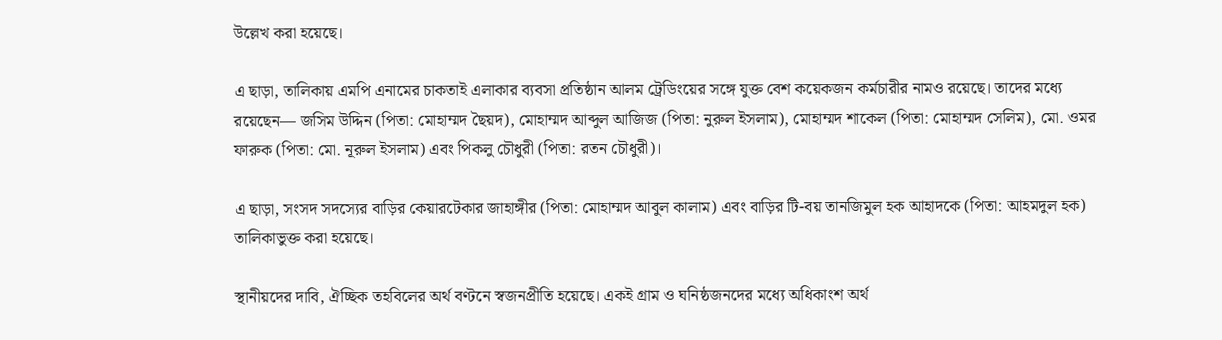উল্লেখ করা হয়েছে।

এ ছাড়া, তালিকায় এমপি এনামের চাকতাই এলাকার ব্যবসা প্রতিষ্ঠান আলম ট্রেডিংয়ের সঙ্গে যুক্ত বেশ কয়েকজন কর্মচারীর নামও রয়েছে। তাদের মধ্যে রয়েছেন— জসিম উদ্দিন (পিতা: মোহাম্মদ ছৈয়দ), মোহাম্মদ আব্দুল আজিজ (পিতা: নুরুল ইসলাম), মোহাম্মদ শাকেল (পিতা: মোহাম্মদ সেলিম), মো. ওমর ফারুক (পিতা: মো. নূরুল ইসলাম) এবং পিকলু চৌধুরী (পিতা: রতন চৌধুরী)।

এ ছাড়া, সংসদ সদস্যের বাড়ির কেয়ারটেকার জাহাঙ্গীর (পিতা: মোহাম্মদ আবুল কালাম) এবং বাড়ির টি-বয় তানজিমুল হক আহাদকে (পিতা: আহমদুল হক) তালিকাভুক্ত করা হয়েছে।

স্থানীয়দের দাবি, ঐচ্ছিক তহবিলের অর্থ বণ্টনে স্বজনপ্রীতি হয়েছে। একই গ্রাম ও ঘনিষ্ঠজনদের মধ্যে অধিকাংশ অর্থ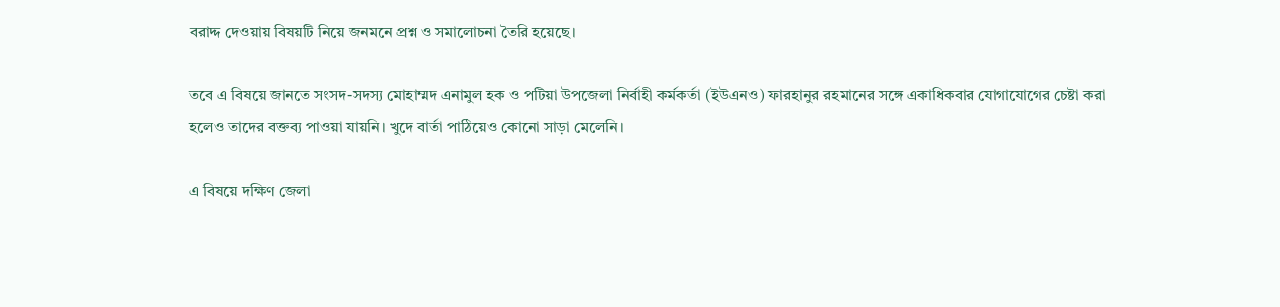বরাদ্দ দেওয়ায় বিষয়টি নিয়ে জনমনে প্রশ্ন ও সমালোচনা তৈরি হয়েছে।

তবে এ বিষয়ে জানতে সংসদ-সদস্য মোহাম্মদ এনামুল হক ও পটিয়া উপজেলা নির্বাহী কর্মকর্তা (ইউএনও) ফারহানুর রহমানের সঙ্গে একাধিকবার যোগাযোগের চেষ্টা করা হলেও তাদের বক্তব্য পাওয়া যায়নি। খুদে বার্তা পাঠিয়েও কোনো সাড়া মেলেনি।

এ বিষয়ে দক্ষিণ জেলা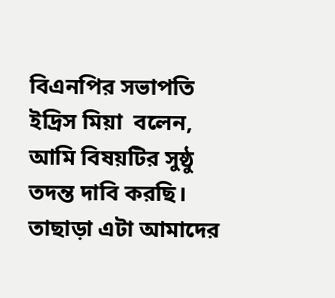বিএনপির সভাপতি ইদ্রিস মিয়া  বলেন, আমি বিষয়টির সুষ্ঠু তদন্ত দাবি করছি। তাছাড়া এটা আমাদের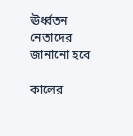ঊর্ধ্বতন নেতাদের জানানো হবে

কালের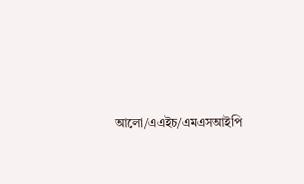আলো/এএইচ/এমএসআইপি